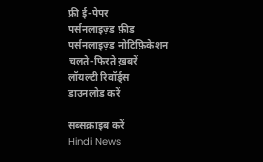फ्री ई-पेपर
पर्सनलाइज़्ड फ़ीड
पर्सनलाइज़्ड नोटिफ़िकेशन
चलते-फिरते ख़बरें
लॉयल्टी रिवॉर्ड्स
डाउनलोड करें

सब्सक्राइब करें
Hindi News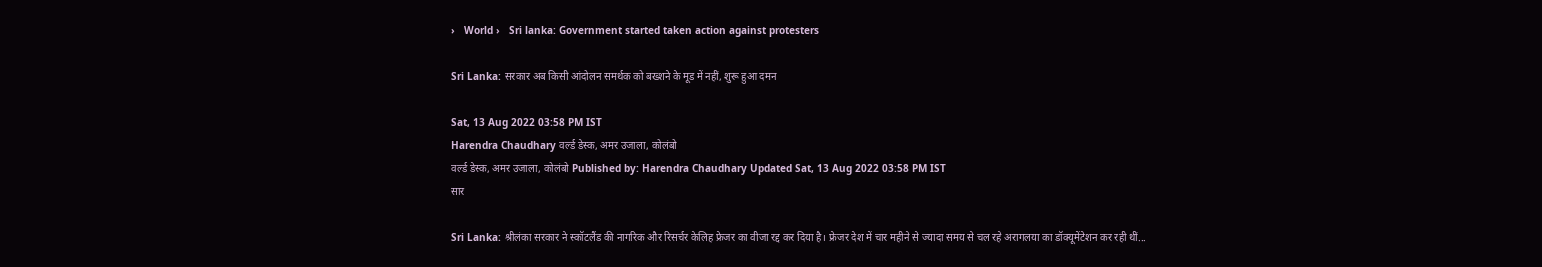›   World ›   Sri lanka: Government started taken action against protesters

Sri Lanka: सरकार अब किसी आंदोलन समर्थक को बख्शने के मूड में नहीं, शुरू हुआ दमन

Sat, 13 Aug 2022 03:58 PM IST
Harendra Chaudhary वर्ल्ड डेस्क, अमर उजाला, कोलंबो
वर्ल्ड डेस्क, अमर उजाला, कोलंबो Published by: Harendra Chaudhary Updated Sat, 13 Aug 2022 03:58 PM IST
सार

Sri Lanka: श्रीलंका सरकार ने स्कॉटलैंड की नागरिक और रिसर्चर केलिह फ्रेजर का वीजा रद्द कर दिया है। फ्रेजर देश में चार महीने से ज्यादा समय से चल रहे अरागलया का डॉक्यूमेंटेशन कर रही थीं...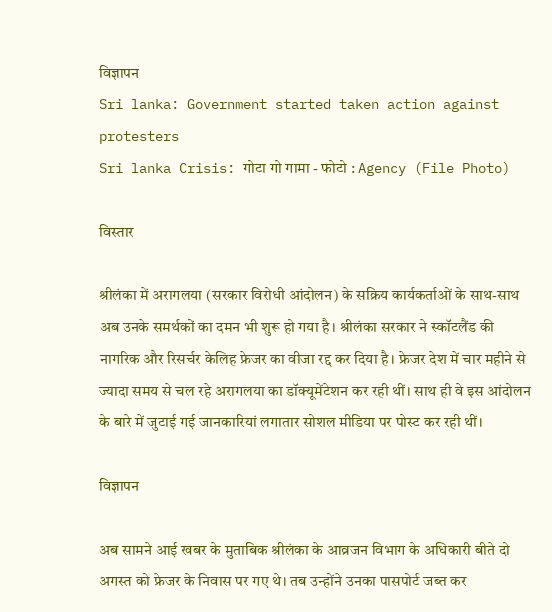विज्ञापन
Sri lanka: Government started taken action against protesters
Sri lanka Crisis: गोटा गो गामा - फोटो : Agency (File Photo)

विस्तार

श्रीलंका में अरागलया (सरकार विरोधी आंदोलन) के सक्रिय कार्यकर्ताओं के साथ-साथ अब उनके समर्थकों का दमन भी शुरू हो गया है। श्रीलंका सरकार ने स्कॉटलैंड की नागरिक और रिसर्चर केलिह फ्रेजर का वीजा रद्द कर दिया है। फ्रेजर देश में चार महीने से ज्यादा समय से चल रहे अरागलया का डॉक्यूमेंटेशन कर रही थीं। साथ ही वे इस आंदोलन के बारे में जुटाई गई जानकारियां लगातार सोशल मीडिया पर पोस्ट कर रही थीं।

विज्ञापन

अब सामने आई खबर के मुताबिक श्रीलंका के आव्रजन विभाग के अधिकारी बीते दो अगस्त को फ्रेजर के निवास पर गए थे। तब उन्होंने उनका पासपोर्ट जब्त कर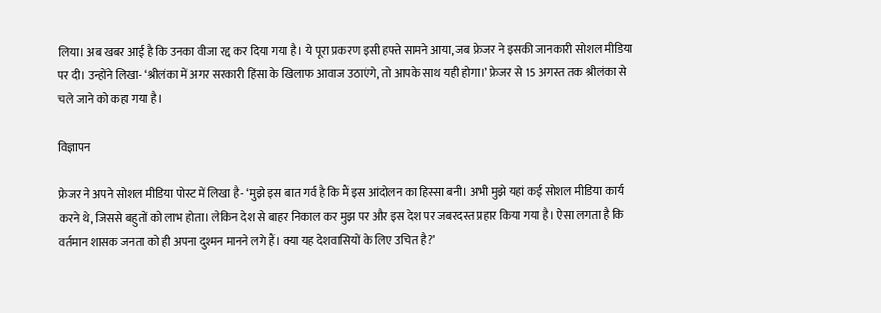लिया। अब खबर आई है कि उनका वीजा रद्द कर दिया गया है। ये पूरा प्रकरण इसी हफ्ते सामने आया, जब फ्रेजर ने इसकी जानकारी सोशल मीडिया पर दी। उन्होंने लिखा- ‘श्रीलंका में अगर सरकारी हिंसा के खिलाफ आवाज उठाएंगे, तो आपके साथ यही होगा।’ फ्रेजर से 15 अगस्त तक श्रीलंका से चले जाने को कहा गया है।

विज्ञापन

फ्रेजर ने अपने सोशल मीडिया पोस्ट में लिखा है- ‘मुझे इस बात गर्व है कि मैं इस आंदोलन का हिस्सा बनी। अभी मुझे यहां कई सोशल मीडिया कार्य करने थे, जिससे बहुतों को लाभ होता। लेकिन देश से बाहर निकाल कर मुझ पर और इस देश पर जबरदस्त प्रहार किया गया है। ऐसा लगता है कि वर्तमान शासक जनता को ही अपना दुश्मन मानने लगे हैं। क्या यह देशवासियों के लिए उचित है?’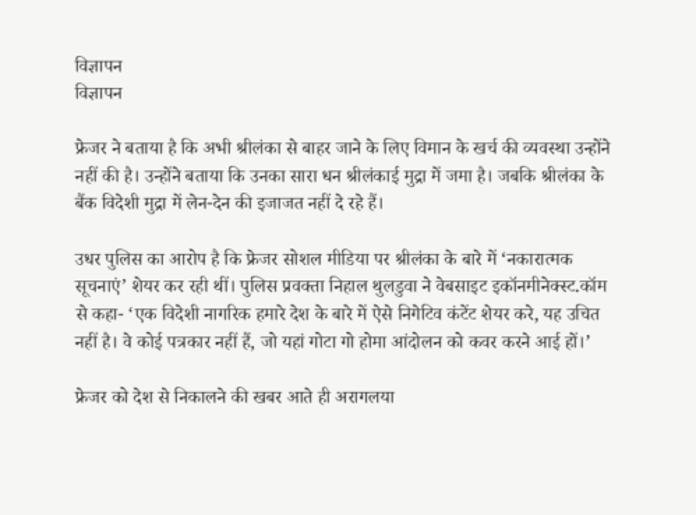विज्ञापन
विज्ञापन

फ्रेजर ने बताया है कि अभी श्रीलंका से बाहर जाने के लिए विमान के खर्च की व्यवस्था उन्होंने नहीं की है। उन्होंने बताया कि उनका सारा धन श्रीलंकाई मुद्रा में जमा है। जबकि श्रीलंका के बैंक विदेशी मुद्रा में लेन-देन की इजाजत नहीं दे रहे हैं।

उधर पुलिस का आरोप है कि फ्रेजर सोशल मीडिया पर श्रीलंका के बारे में ‘नकारात्मक सूचनाएं’ शेयर कर रही थीं। पुलिस प्रवक्ता निहाल थुलडुवा ने वेबसाइट इकॉनमीनेक्स्ट.कॉम से कहा- ‘एक विदेशी नागरिक हमारे देश के बारे में ऐसे निगेटिव कंटेंट शेयर करे, यह उचित नहीं है। वे कोई पत्रकार नहीं हैं, जो यहां गोटा गो होमा आंदोलन को कवर करने आई हों।’

फ्रेजर को देश से निकालने की खबर आते ही अरागलया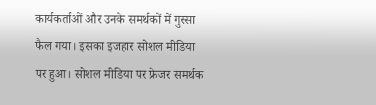कार्यकर्ताओं और उनके समर्थकों में गुस्सा फैल गया। इसका इजहार सोशल मीडिया पर हुआ। सोशल मीडिया पर फ्रेजर समर्थक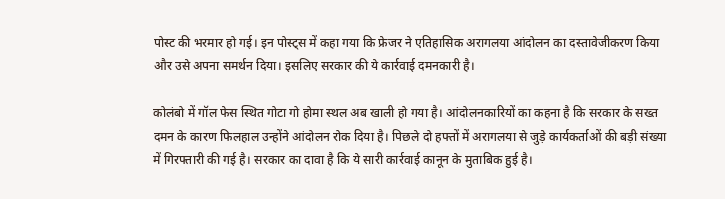पोस्ट की भरमार हो गई। इन पोस्ट्स में कहा गया कि फ्रेजर ने एतिहासिक अरागलया आंदोलन का दस्तावेजीकरण किया और उसे अपना समर्थन दिया। इसलिए सरकार की ये कार्रवाई दमनकारी है।

कोलंबो में गॉल फेस स्थित गोटा गो होमा स्थल अब खाली हो गया है। आंदोलनकारियों का कहना है कि सरकार के सख्त दमन के कारण फिलहाल उन्होंने आंदोलन रोक दिया है। पिछले दो हफ्तों में अरागलया से जुड़े कार्यकर्ताओं की बड़ी संख्या में गिरफ्तारी की गई है। सरकार का दावा है कि ये सारी कार्रवाई कानून के मुताबिक हुई है।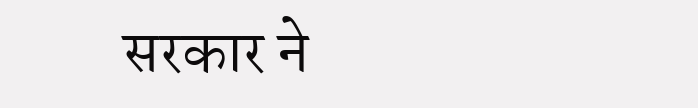सरकार ने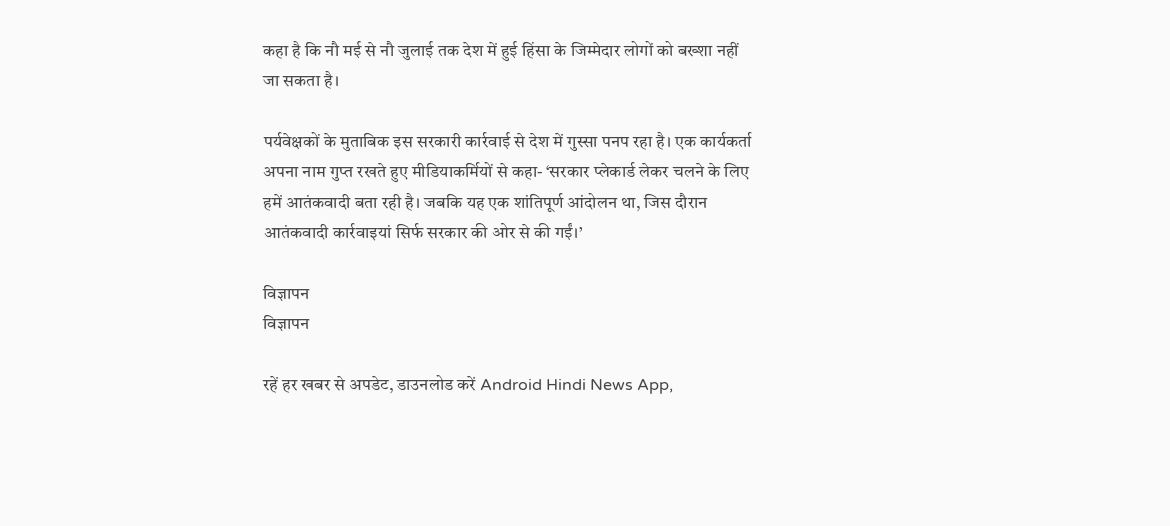कहा है कि नौ मई से नौ जुलाई तक देश में हुई हिंसा के जिम्मेदार लोगों को बख्शा नहीं जा सकता है।

पर्यवेक्षकों के मुताबिक इस सरकारी कार्रवाई से देश में गुस्सा पनप रहा है। एक कार्यकर्ता अपना नाम गुप्त रखते हुए मीडियाकर्मियों से कहा- ‘सरकार प्लेकार्ड लेकर चलने के लिए हमें आतंकवादी बता रही है। जबकि यह एक शांतिपूर्ण आंदोलन था, जिस दौरान आतंकवादी कार्रवाइयां सिर्फ सरकार की ओर से की गईं।’

विज्ञापन
विज्ञापन

रहें हर खबर से अपडेट, डाउनलोड करें Android Hindi News App,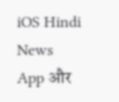iOS Hindi News App और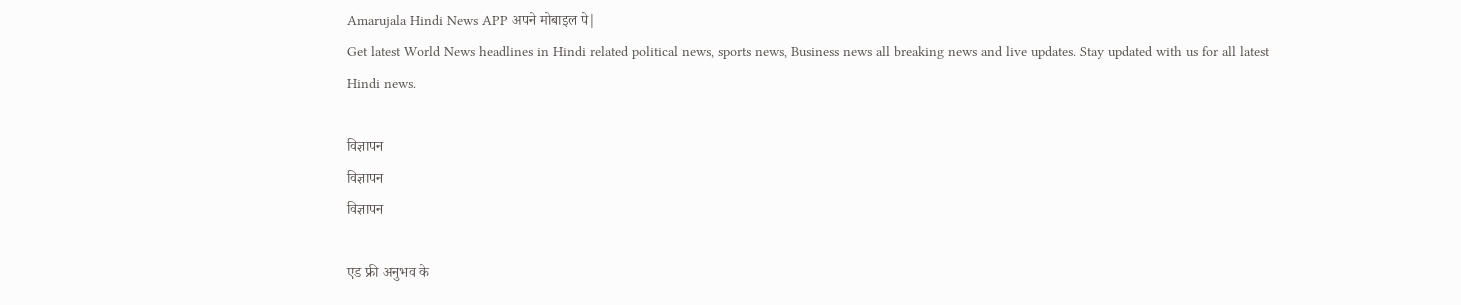Amarujala Hindi News APP अपने मोबाइल पे|
Get latest World News headlines in Hindi related political news, sports news, Business news all breaking news and live updates. Stay updated with us for all latest Hindi news.

विज्ञापन
विज्ञापन
विज्ञापन

एड फ्री अनुभव के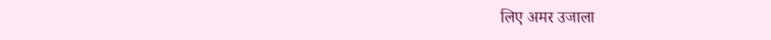लिए अमर उजाला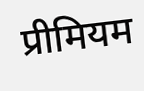प्रीमियम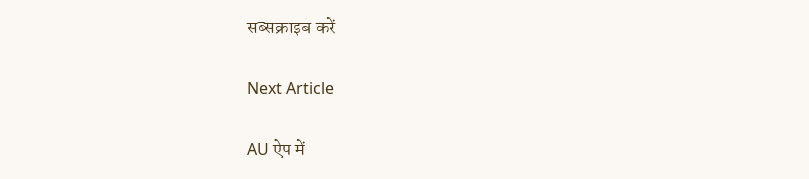सब्सक्राइब करें

Next Article

AU ऐप में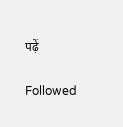पढ़ें

Followed